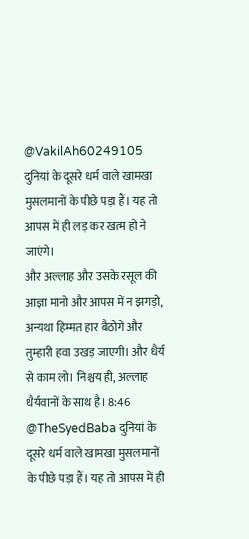@VakilAh60249105 दुनियां के दूसरे धर्म वाले खामखा मुसलमानों के पीछे पड़ा हैं। यह तो आपस में ही लड़ कर खत्म हो ने जाएंगे।
और अल्लाह और उसके रसूल की आज्ञा मानो और आपस में न झगड़ो, अन्यथा हिम्मत हार बैठोगे और तुम्हारी हवा उखड़ जाएगी। और धैर्य से काम लो। निश्चय ही, अल्लाह धैर्यवानों के साथ है। 8:46
@TheSyedBaba दुनियां के दूसरे धर्म वाले खामखा मुसलमानों के पीछे पड़ा हैं। यह तो आपस में ही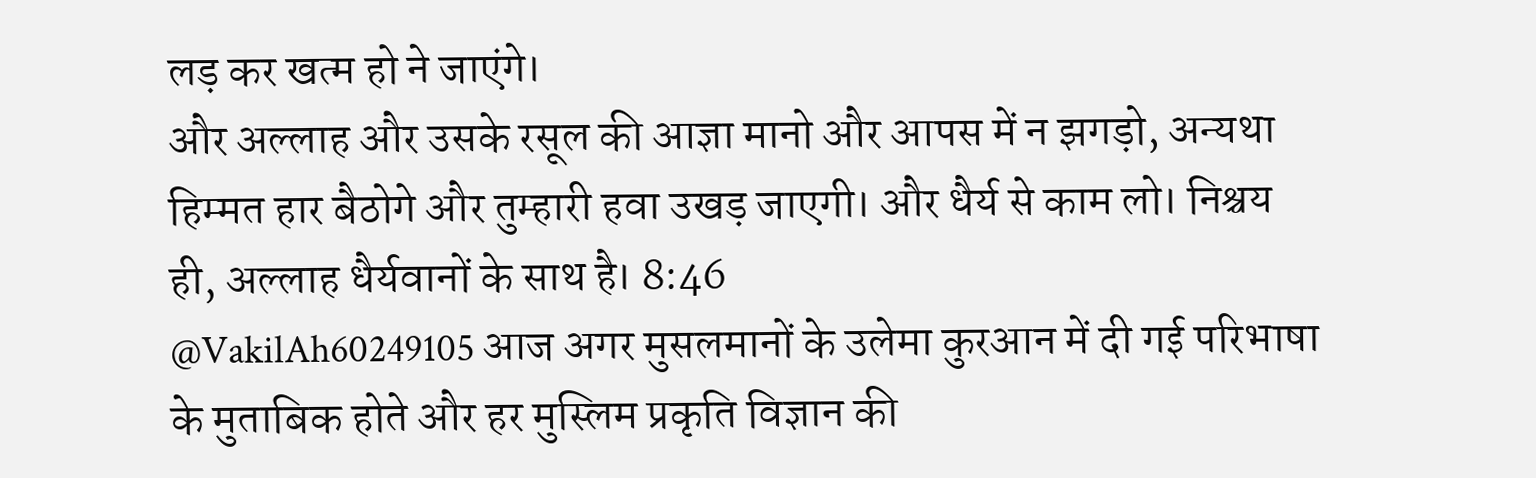लड़ कर खत्म हो ने जाएंगे।
और अल्लाह और उसके रसूल की आज्ञा मानो और आपस में न झगड़ो, अन्यथा हिम्मत हार बैठोगे और तुम्हारी हवा उखड़ जाएगी। और धैर्य से काम लो। निश्चय ही, अल्लाह धैर्यवानों के साथ है। 8:46
@VakilAh60249105 आज अगर मुसलमानों के उलेमा कुरआन में दी गई परिभाषा के मुताबिक होते और हर मुस्लिम प्रकृति विज्ञान की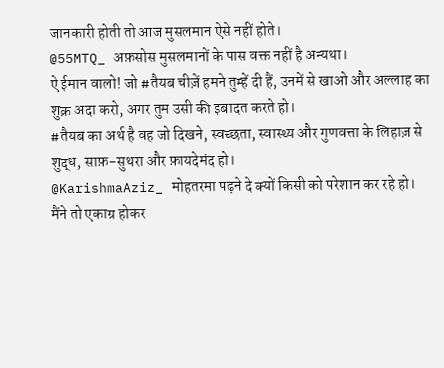जानकारी होती तो आज मुसलमान ऐसे नहीं होते।
@55MTQ_ अफ़सोस मुसलमानों के पास वक्त नहीं है अन्यथा।
ऐ ईमान वालो! जो #तैयब चीज़ें हमने तुम्हें दी हैं, उनमें से खाओ और अल्लाह का शुक्र अदा करो, अगर तुम उसी की इबादत करते हो।
#तैयब का अर्थ है वह जो दिखने, स्वच्छता, स्वास्थ्य और गुणवत्ता के लिहाज़ से शुद्ध, साफ़-सुथरा और फ़ायदेमंद हो।
@KarishmaAziz_ मोहतरमा पढ़ने दे क्यों किसी को परेशान कर रहे हो।
मैंने तो एकाग्र होकर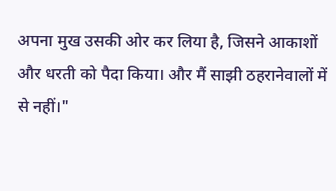अपना मुख उसकी ओर कर लिया है, जिसने आकाशों और धरती को पैदा किया। और मैं साझी ठहरानेवालों में से नहीं।"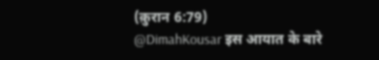(क़ुरान 6:79)
@DimahKousar इस आयात के बारे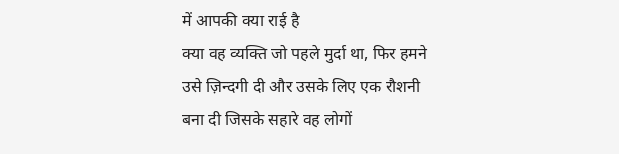में आपकी क्या राई है
क्या वह व्यक्ति जो पहले मुर्दा था, फिर हमने उसे ज़िन्दगी दी और उसके लिए एक रौशनी बना दी जिसके सहारे वह लोगों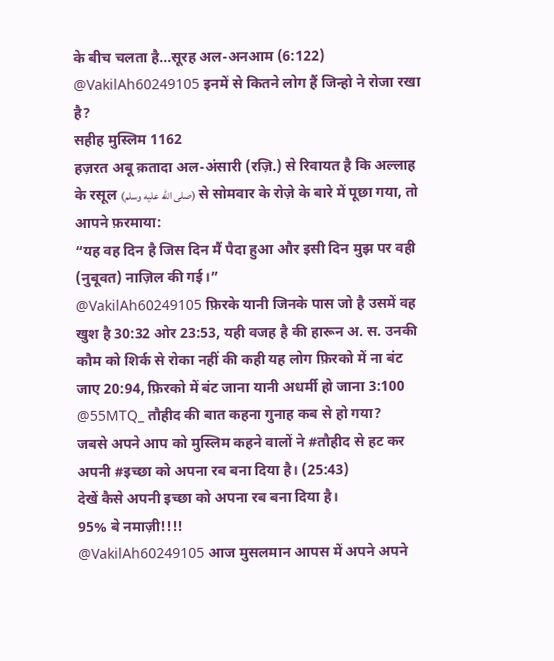के बीच चलता है...सूरह अल-अनआम (6:122)
@VakilAh60249105 इनमें से कितने लोग हैं जिन्हो ने रोजा रखा है?
सहीह मुस्लिम 1162
हज़रत अबू क़तादा अल-अंसारी (रज़ि.) से रिवायत है कि अल्लाह के रसूल (صلى الله عليه وسلم) से सोमवार के रोज़े के बारे में पूछा गया, तो आपने फ़रमाया:
“यह वह दिन है जिस दिन मैं पैदा हुआ और इसी दिन मुझ पर वही (नुबूवत) नाज़िल की गई।”
@VakilAh60249105 फ़िरके यानी जिनके पास जो है उसमें वह खुश है 30:32 ओर 23:53, यही वजह है की हारून अ. स. उनकी कौम को शिर्क से रोका नहीं की कही यह लोग फ़िरको में ना बंट जाए 20:94, फ़िरको में बंट जाना यानी अधर्मी हो जाना 3:100
@55MTQ_ तौहीद की बात कहना गुनाह कब से हो गया?
जबसे अपने आप को मुस्लिम कहने वालों ने #तौहीद से हट कर अपनी #इच्छा को अपना रब बना दिया है। (25:43)
देखें कैसे अपनी इच्छा को अपना रब बना दिया है।
95% बे नमाज़ी!!!!
@VakilAh60249105 आज मुसलमान आपस में अपने अपने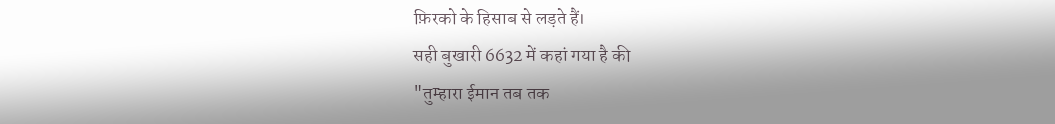फ़िरको के हिसाब से लड़ते हैं।
सही बुखारी 6632 में कहां गया है की
"तुम्हारा ईमान तब तक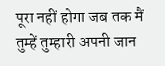पूरा नहीं होगा जब तक मैं तुम्हें तुम्हारी अपनी जान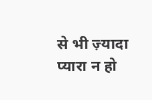से भी ज़्यादा प्यारा न हो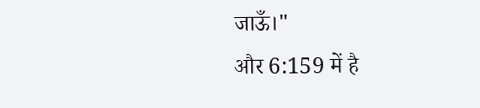जाऊँ।"
और 6:159 में है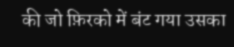की जो फ़िरको में बंट गया उसका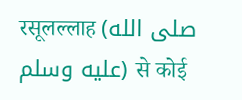रसूलल्लाह (صلى الله عليه وسلم) से कोई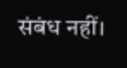संबंध नहीं।